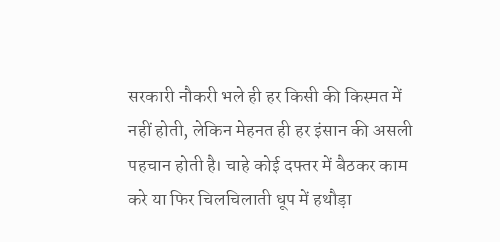सरकारी नौकरी भले ही हर किसी की किस्मत में नहीं होती, लेकिन मेहनत ही हर इंसान की असली पहचान होती है। चाहे कोई दफ्तर में बैठकर काम करे या फिर चिलचिलाती धूप में हथौड़ा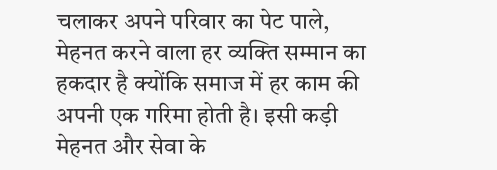चलाकर अपने परिवार का पेट पाले, मेहनत करने वाला हर व्यक्ति सम्मान का हकदार है क्योंकि समाज में हर काम की अपनी एक गरिमा होती है। इसी कड़ी मेहनत और सेवा के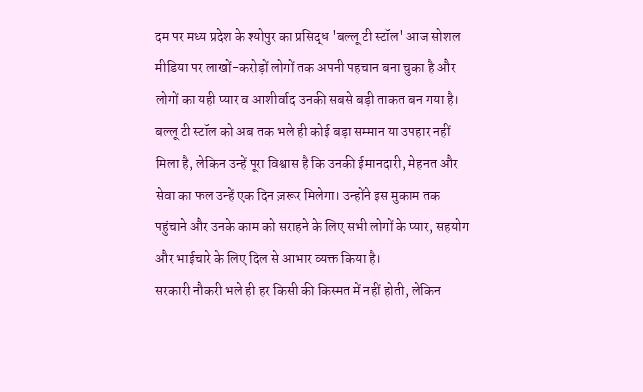दम पर मध्य प्रदेश के श्योपुर का प्रसिद्ध 'बल्लू टी स्टॉल' आज सोशल मीडिया पर लाखों-करोड़ों लोगों तक अपनी पहचान बना चुका है और लोगों का यही प्यार व आशीर्वाद उनकी सबसे बड़ी ताकत बन गया है। बल्लू टी स्टॉल को अब तक भले ही कोई बड़ा सम्मान या उपहार नहीं मिला है, लेकिन उन्हें पूरा विश्वास है कि उनकी ईमानदारी, मेहनत और सेवा का फल उन्हें एक दिन ज़रूर मिलेगा। उन्होंने इस मुकाम तक पहुंचाने और उनके काम को सराहने के लिए सभी लोगों के प्यार, सहयोग और भाईचारे के लिए दिल से आभार व्यक्त किया है।
सरकारी नौकरी भले ही हर किसी की किस्मत में नहीं होती, लेकिन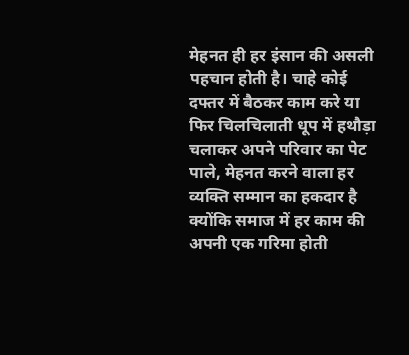मेहनत ही हर इंसान की असली पहचान होती है। चाहे कोई दफ्तर में बैठकर काम करे या फिर चिलचिलाती धूप में हथौड़ा चलाकर अपने परिवार का पेट पाले, मेहनत करने वाला हर व्यक्ति सम्मान का हकदार है क्योंकि समाज में हर काम की अपनी एक गरिमा होती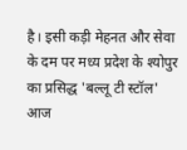है। इसी कड़ी मेहनत और सेवा के दम पर मध्य प्रदेश के श्योपुर का प्रसिद्ध 'बल्लू टी स्टॉल' आज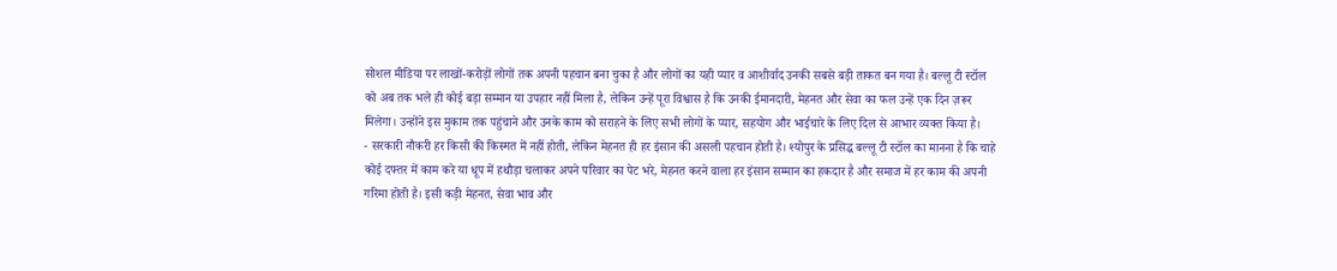सोशल मीडिया पर लाखों-करोड़ों लोगों तक अपनी पहचान बना चुका है और लोगों का यही प्यार व आशीर्वाद उनकी सबसे बड़ी ताकत बन गया है। बल्लू टी स्टॉल को अब तक भले ही कोई बड़ा सम्मान या उपहार नहीं मिला है, लेकिन उन्हें पूरा विश्वास है कि उनकी ईमानदारी, मेहनत और सेवा का फल उन्हें एक दिन ज़रूर मिलेगा। उन्होंने इस मुकाम तक पहुंचाने और उनके काम को सराहने के लिए सभी लोगों के प्यार, सहयोग और भाईचारे के लिए दिल से आभार व्यक्त किया है।
- सरकारी नौकरी हर किसी की किस्मत में नहीं होती, लेकिन मेहनत ही हर इंसान की असली पहचान होती है। श्योपुर के प्रसिद्ध बल्लू टी स्टॉल का मानना है कि चाहे कोई दफ्तर में काम करे या धूप में हथौड़ा चलाकर अपने परिवार का पेट भरे, मेहनत करने वाला हर इंसान सम्मान का हकदार है और समाज में हर काम की अपनी गरिमा होती है। इसी कड़ी मेहनत, सेवा भाव और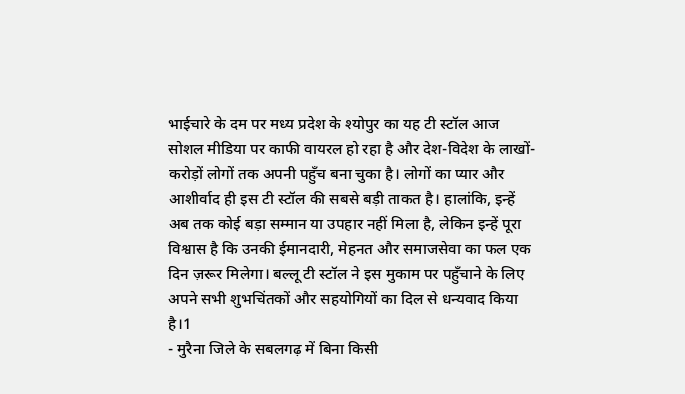भाईचारे के दम पर मध्य प्रदेश के श्योपुर का यह टी स्टॉल आज सोशल मीडिया पर काफी वायरल हो रहा है और देश-विदेश के लाखों-करोड़ों लोगों तक अपनी पहुँच बना चुका है। लोगों का प्यार और आशीर्वाद ही इस टी स्टॉल की सबसे बड़ी ताकत है। हालांकि, इन्हें अब तक कोई बड़ा सम्मान या उपहार नहीं मिला है, लेकिन इन्हें पूरा विश्वास है कि उनकी ईमानदारी, मेहनत और समाजसेवा का फल एक दिन ज़रूर मिलेगा। बल्लू टी स्टॉल ने इस मुकाम पर पहुँचाने के लिए अपने सभी शुभचिंतकों और सहयोगियों का दिल से धन्यवाद किया है।1
- मुरैना जिले के सबलगढ़ में बिना किसी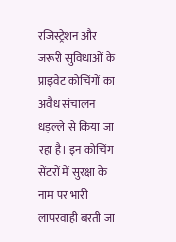रजिस्ट्रेशन और जरूरी सुविधाओं के प्राइवेट कोचिंगों का अवैध संचालन धड़ल्ले से किया जा रहा है। इन कोचिंग सेंटरों में सुरक्षा के नाम पर भारी लापरवाही बरती जा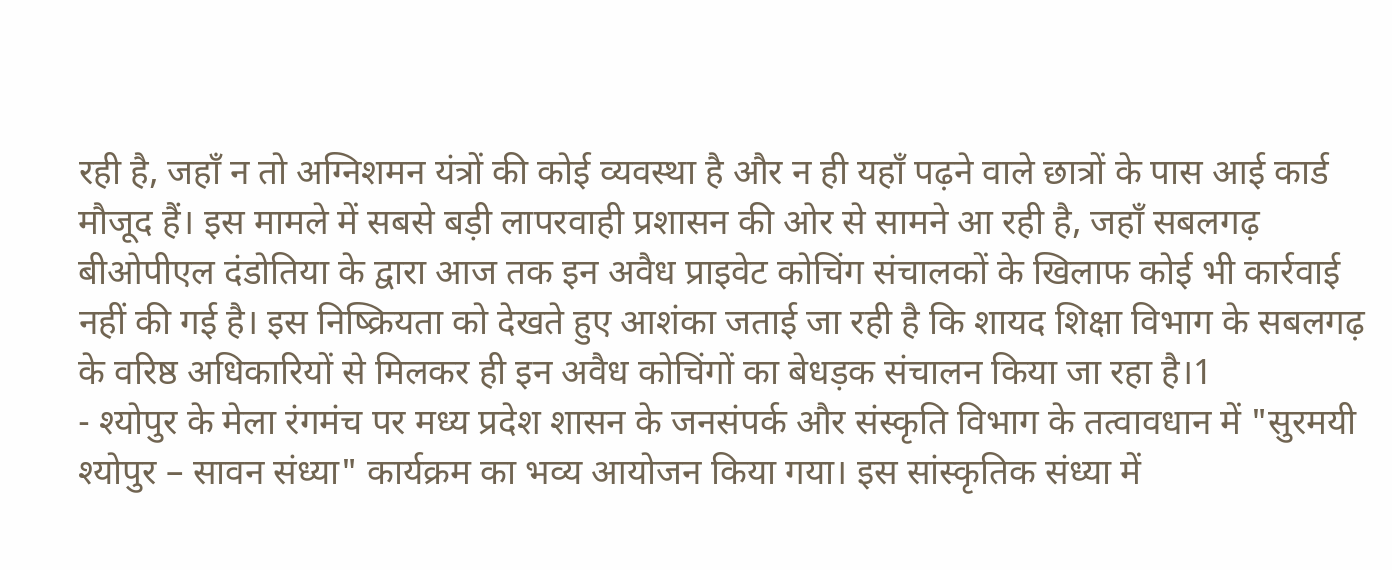रही है, जहाँ न तो अग्निशमन यंत्रों की कोई व्यवस्था है और न ही यहाँ पढ़ने वाले छात्रों के पास आई कार्ड मौजूद हैं। इस मामले में सबसे बड़ी लापरवाही प्रशासन की ओर से सामने आ रही है, जहाँ सबलगढ़ बीओपीएल दंडोतिया के द्वारा आज तक इन अवैध प्राइवेट कोचिंग संचालकों के खिलाफ कोई भी कार्रवाई नहीं की गई है। इस निष्क्रियता को देखते हुए आशंका जताई जा रही है कि शायद शिक्षा विभाग के सबलगढ़ के वरिष्ठ अधिकारियों से मिलकर ही इन अवैध कोचिंगों का बेधड़क संचालन किया जा रहा है।1
- श्योपुर के मेला रंगमंच पर मध्य प्रदेश शासन के जनसंपर्क और संस्कृति विभाग के तत्वावधान में "सुरमयी श्योपुर – सावन संध्या" कार्यक्रम का भव्य आयोजन किया गया। इस सांस्कृतिक संध्या में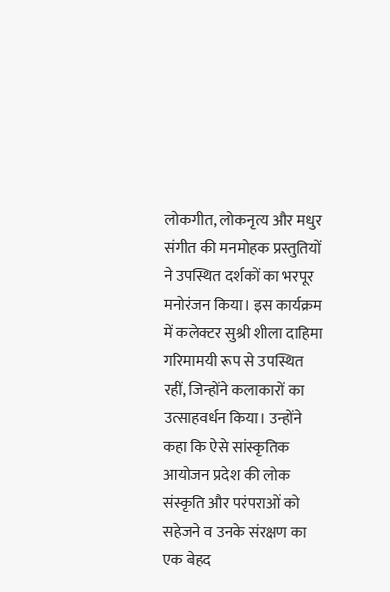लोकगीत, लोकनृत्य और मधुर संगीत की मनमोहक प्रस्तुतियों ने उपस्थित दर्शकों का भरपूर मनोरंजन किया। इस कार्यक्रम में कलेक्टर सुश्री शीला दाहिमा गरिमामयी रूप से उपस्थित रहीं, जिन्होंने कलाकारों का उत्साहवर्धन किया। उन्होंने कहा कि ऐसे सांस्कृतिक आयोजन प्रदेश की लोक संस्कृति और परंपराओं को सहेजने व उनके संरक्षण का एक बेहद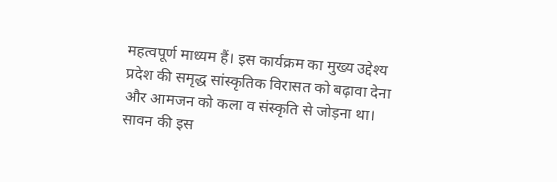महत्वपूर्ण माध्यम हैं। इस कार्यक्रम का मुख्य उद्देश्य प्रदेश की समृद्ध सांस्कृतिक विरासत को बढ़ावा देना और आमजन को कला व संस्कृति से जोड़ना था। सावन की इस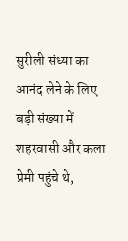सुरीली संध्या का आनंद लेने के लिए बड़ी संख्या में शहरवासी और कला प्रेमी पहुंचे थे,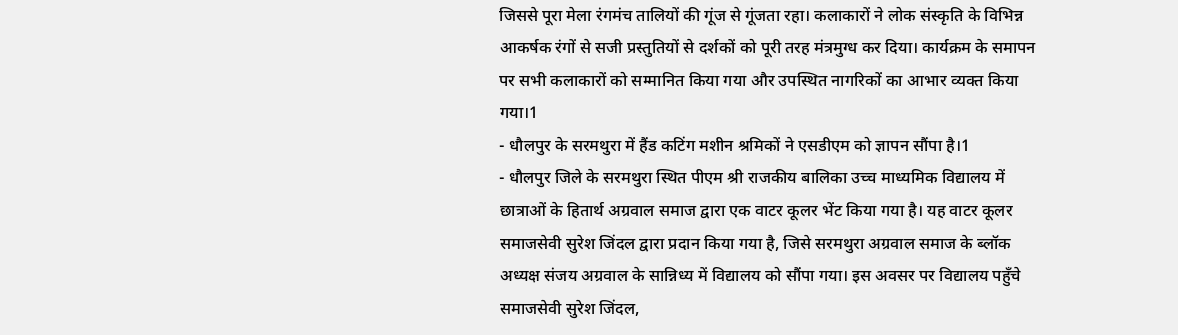जिससे पूरा मेला रंगमंच तालियों की गूंज से गूंजता रहा। कलाकारों ने लोक संस्कृति के विभिन्न आकर्षक रंगों से सजी प्रस्तुतियों से दर्शकों को पूरी तरह मंत्रमुग्ध कर दिया। कार्यक्रम के समापन पर सभी कलाकारों को सम्मानित किया गया और उपस्थित नागरिकों का आभार व्यक्त किया गया।1
- धौलपुर के सरमथुरा में हैंड कटिंग मशीन श्रमिकों ने एसडीएम को ज्ञापन सौंपा है।1
- धौलपुर जिले के सरमथुरा स्थित पीएम श्री राजकीय बालिका उच्च माध्यमिक विद्यालय में छात्राओं के हितार्थ अग्रवाल समाज द्वारा एक वाटर कूलर भेंट किया गया है। यह वाटर कूलर समाजसेवी सुरेश जिंदल द्वारा प्रदान किया गया है, जिसे सरमथुरा अग्रवाल समाज के ब्लॉक अध्यक्ष संजय अग्रवाल के सान्निध्य में विद्यालय को सौंपा गया। इस अवसर पर विद्यालय पहुँचे समाजसेवी सुरेश जिंदल,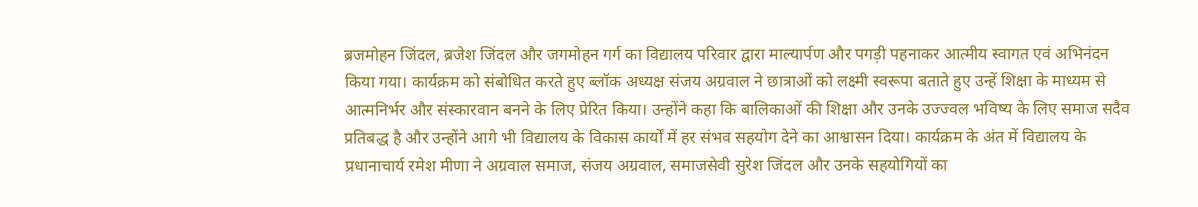ब्रजमोहन जिंदल, ब्रजेश जिंदल और जगमोहन गर्ग का विद्यालय परिवार द्वारा माल्यार्पण और पगड़ी पहनाकर आत्मीय स्वागत एवं अभिनंदन किया गया। कार्यक्रम को संबोधित करते हुए ब्लॉक अध्यक्ष संजय अग्रवाल ने छात्राओं को लक्ष्मी स्वरूपा बताते हुए उन्हें शिक्षा के माध्यम से आत्मनिर्भर और संस्कारवान बनने के लिए प्रेरित किया। उन्होंने कहा कि बालिकाओं की शिक्षा और उनके उज्ज्वल भविष्य के लिए समाज सदैव प्रतिबद्ध है और उन्होंने आगे भी विद्यालय के विकास कार्यों में हर संभव सहयोग देने का आश्वासन दिया। कार्यक्रम के अंत में विद्यालय के प्रधानाचार्य रमेश मीणा ने अग्रवाल समाज, संजय अग्रवाल, समाजसेवी सुरेश जिंदल और उनके सहयोगियों का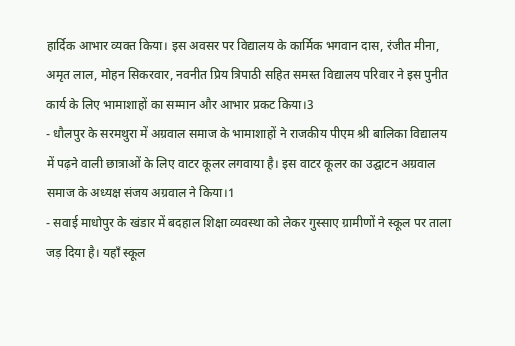हार्दिक आभार व्यक्त किया। इस अवसर पर विद्यालय के कार्मिक भगवान दास, रंजीत मीना, अमृत लाल, मोहन सिकरवार, नवनीत प्रिय त्रिपाठी सहित समस्त विद्यालय परिवार ने इस पुनीत कार्य के लिए भामाशाहों का सम्मान और आभार प्रकट किया।3
- धौलपुर के सरमथुरा में अग्रवाल समाज के भामाशाहों ने राजकीय पीएम श्री बालिका विद्यालय में पढ़ने वाली छात्राओं के लिए वाटर कूलर लगवाया है। इस वाटर कूलर का उद्घाटन अग्रवाल समाज के अध्यक्ष संजय अग्रवाल ने किया।1
- सवाई माधोपुर के खंडार में बदहाल शिक्षा व्यवस्था को लेकर गुस्साए ग्रामीणों ने स्कूल पर ताला जड़ दिया है। यहाँ स्कूल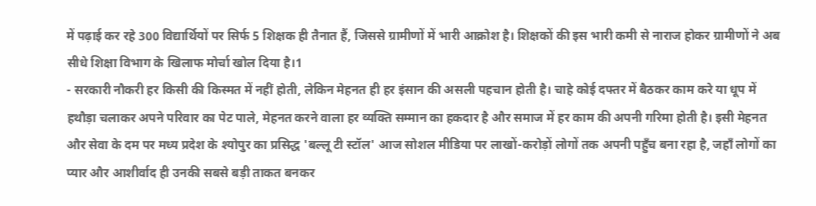में पढ़ाई कर रहे 300 विद्यार्थियों पर सिर्फ 5 शिक्षक ही तैनात हैं, जिससे ग्रामीणों में भारी आक्रोश है। शिक्षकों की इस भारी कमी से नाराज होकर ग्रामीणों ने अब सीधे शिक्षा विभाग के खिलाफ मोर्चा खोल दिया है।1
- सरकारी नौकरी हर किसी की किस्मत में नहीं होती, लेकिन मेहनत ही हर इंसान की असली पहचान होती है। चाहे कोई दफ्तर में बैठकर काम करे या धूप में हथौड़ा चलाकर अपने परिवार का पेट पाले, मेहनत करने वाला हर व्यक्ति सम्मान का हकदार है और समाज में हर काम की अपनी गरिमा होती है। इसी मेहनत और सेवा के दम पर मध्य प्रदेश के श्योपुर का प्रसिद्ध 'बल्लू टी स्टॉल' आज सोशल मीडिया पर लाखों-करोड़ों लोगों तक अपनी पहुँच बना रहा है, जहाँ लोगों का प्यार और आशीर्वाद ही उनकी सबसे बड़ी ताकत बनकर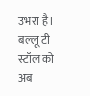उभरा है। बल्लू टी स्टॉल को अब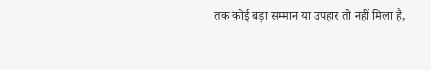तक कोई बड़ा सम्मान या उपहार तो नहीं मिला है,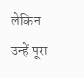लेकिन उन्हें पूरा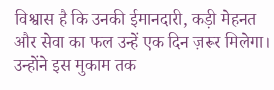विश्वास है कि उनकी ईमानदारी, कड़ी मेहनत और सेवा का फल उन्हें एक दिन ज़रूर मिलेगा। उन्होंने इस मुकाम तक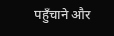पहुँचाने और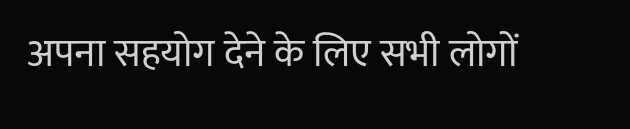अपना सहयोग देने के लिए सभी लोगों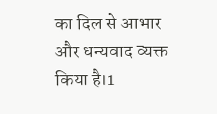का दिल से आभार और धन्यवाद व्यक्त किया है।1